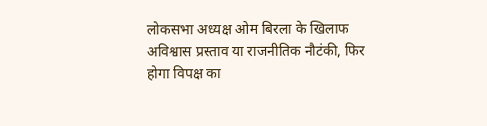लोकसभा अध्यक्ष ओम बिरला के खिलाफ अविश्वास प्रस्ताव या राजनीतिक नौटंकी, फिर होगा विपक्ष का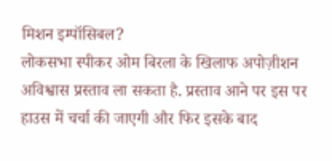मिशन इम्पॉसिबल?
लोकसभा स्पीकर ओम बिरला के खिलाफ अपोज़ीशन अविश्वास प्रस्ताव ला सकता है. प्रस्ताव आने पर इस पर हाउस में चर्चा की जाएगी और फिर इसके बाद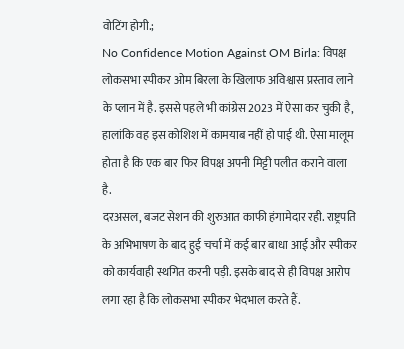वोटिंग होगी.;
No Confidence Motion Against OM Birla: विपक्ष लोकसभा स्पीकर ओम बिरला के खिलाफ अविश्वास प्रस्ताव लाने के प्लान में है. इससे पहले भी कांग्रेस 2023 में ऐसा कर चुकी है, हालांकि वह इस कोशिश में कामयाब नहीं हो पाई थी. ऐसा मालूम होता है कि एक बार फिर विपक्ष अपनी मिट्टी पलीत कराने वाला है.
दरअसल, बजट सेशन की शुरुआत काफी हंगामेदार रही. राष्ट्रपति के अभिभाषण के बाद हुई चर्चा में कई बार बाधा आई और स्पीकर को कार्यवाही स्थगित करनी पड़ी. इसके बाद से ही विपक्ष आरोप लगा रहा है कि लोकसभा स्पीकर भेदभाल करते हैं.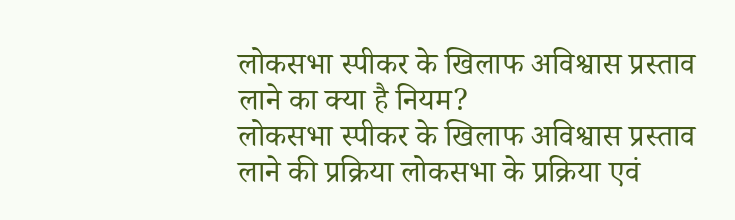लोकसभा स्पीकर के खिलाफ अविश्वास प्रस्ताव लाने का क्या है नियम?
लोकसभा स्पीकर के खिलाफ अविश्वास प्रस्ताव लाने की प्रक्रिया लोकसभा के प्रक्रिया एवं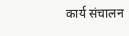कार्य संचालन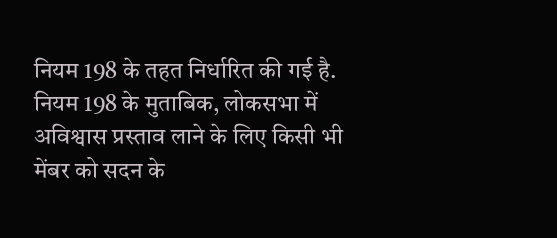नियम 198 के तहत निर्धारित की गई है. नियम 198 के मुताबिक, लोकसभा में अविश्वास प्रस्ताव लाने के लिए किसी भी मेंबर को सदन के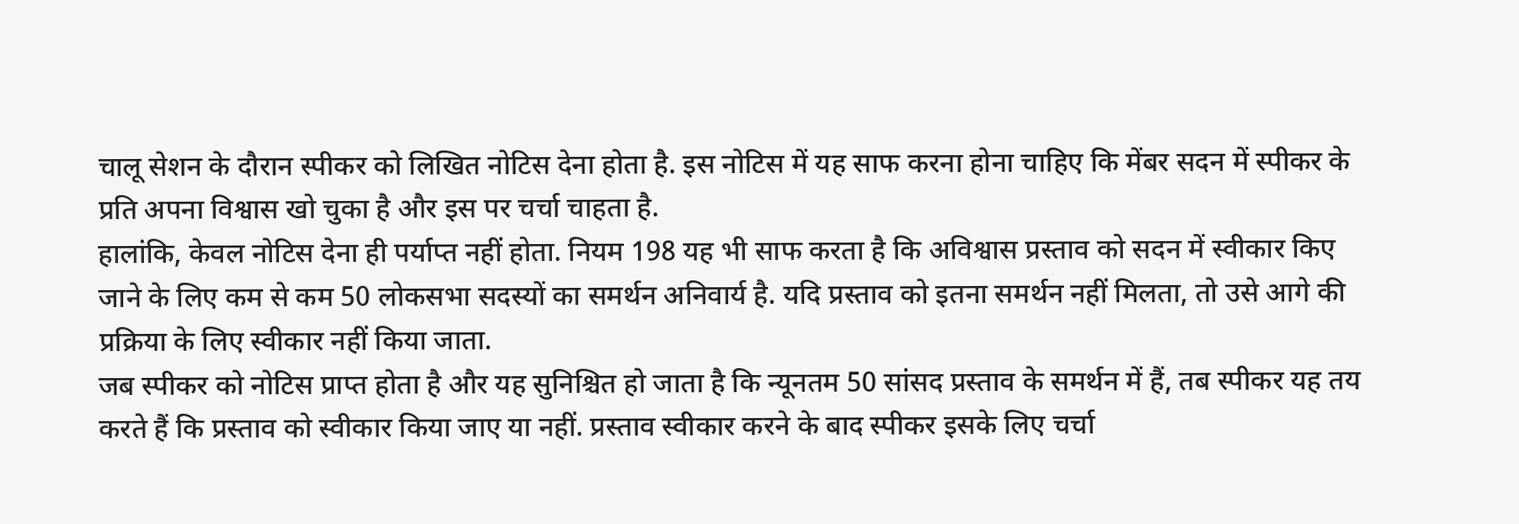चालू सेशन के दौरान स्पीकर को लिखित नोटिस देना होता है. इस नोटिस में यह साफ करना होना चाहिए कि मेंबर सदन में स्पीकर के प्रति अपना विश्वास खो चुका है और इस पर चर्चा चाहता है.
हालांकि, केवल नोटिस देना ही पर्याप्त नहीं होता. नियम 198 यह भी साफ करता है कि अविश्वास प्रस्ताव को सदन में स्वीकार किए जाने के लिए कम से कम 50 लोकसभा सदस्यों का समर्थन अनिवार्य है. यदि प्रस्ताव को इतना समर्थन नहीं मिलता, तो उसे आगे की प्रक्रिया के लिए स्वीकार नहीं किया जाता.
जब स्पीकर को नोटिस प्राप्त होता है और यह सुनिश्चित हो जाता है कि न्यूनतम 50 सांसद प्रस्ताव के समर्थन में हैं, तब स्पीकर यह तय करते हैं कि प्रस्ताव को स्वीकार किया जाए या नहीं. प्रस्ताव स्वीकार करने के बाद स्पीकर इसके लिए चर्चा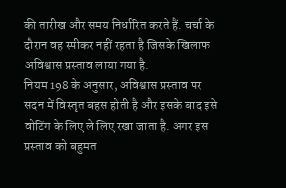की तारीख और समय निर्धारित करते हैं. चर्चा के दौरान वह स्पीकर नहीं रहता है जिसके खिलाफ अविश्वास प्रस्ताव लाया गया है.
नियम 198 के अनुसार, अविश्वास प्रस्ताव पर सदन में विस्तृत बहस होती है और इसके बाद इसे वोटिंग के लिए ले लिए रखा जाता है. अगर इस प्रस्ताव को बहुमत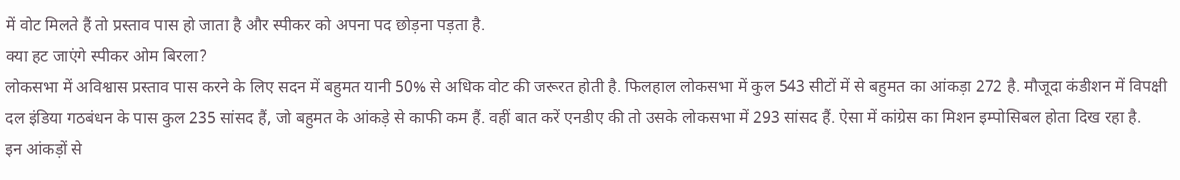में वोट मिलते हैं तो प्रस्ताव पास हो जाता है और स्पीकर को अपना पद छोड़ना पड़ता है.
क्या हट जाएंगे स्पीकर ओम बिरला?
लोकसभा में अविश्वास प्रस्ताव पास करने के लिए सदन में बहुमत यानी 50% से अधिक वोट की जरूरत होती है. फिलहाल लोकसभा में कुल 543 सीटों में से बहुमत का आंकड़ा 272 है. मौजूदा कंडीशन में विपक्षी दल इंडिया गठबंधन के पास कुल 235 सांसद हैं, जो बहुमत के आंकड़े से काफी कम हैं. वहीं बात करें एनडीए की तो उसके लोकसभा में 293 सांसद हैं. ऐसा में कांग्रेस का मिशन इम्पोसिबल होता दिख रहा है.
इन आंकड़ों से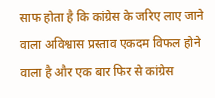साफ होता है कि कांग्रेस के जरिए लाए जाने वाला अविश्वास प्रस्ताव एकदम विफल होने वाला है और एक बार फिर से कांग्रेस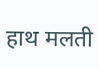हाथ मलती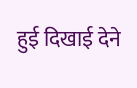हुई दिखाई देने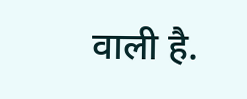वाली है.